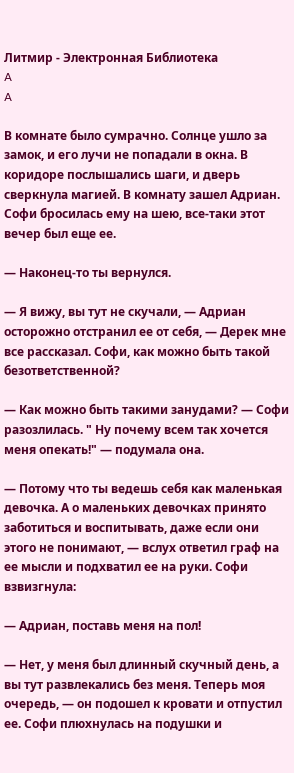Литмир - Электронная Библиотека
A
A

В комнате было сумрачно. Солнце ушло за замок, и его лучи не попадали в окна. В коридоре послышались шаги, и дверь сверкнула магией. В комнату зашел Адриан. Софи бросилась ему на шею, все-таки этот вечер был еще ее.

— Наконец-то ты вернулся.

— Я вижу, вы тут не скучали, — Адриан осторожно отстранил ее от себя, — Дерек мне все рассказал. Софи, как можно быть такой безответственной?

— Как можно быть такими занудами? — Софи разозлилась. " Ну почему всем так хочется меня опекать!" — подумала она.

— Потому что ты ведешь себя как маленькая девочка. А о маленьких девочках принято заботиться и воспитывать, даже если они этого не понимают, — вслух ответил граф на ее мысли и подхватил ее на руки. Софи взвизгнула:

— Адриан, поставь меня на пол!

— Нет, у меня был длинный скучный день, а вы тут развлекались без меня. Теперь моя очередь, — он подошел к кровати и отпустил ее. Софи плюхнулась на подушки и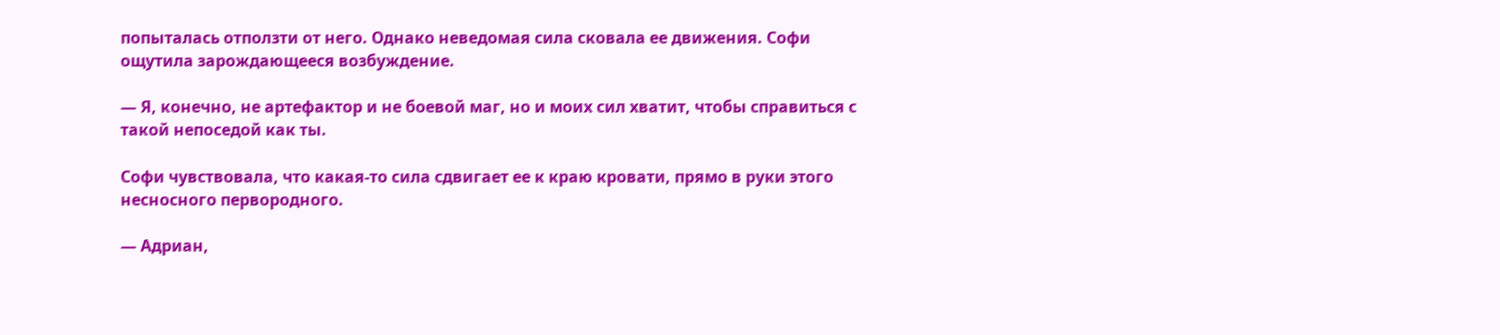попыталась отползти от него. Однако неведомая сила сковала ее движения. Софи ощутила зарождающееся возбуждение.

— Я, конечно, не артефактор и не боевой маг, но и моих сил хватит, чтобы справиться с такой непоседой как ты.

Софи чувствовала, что какая-то сила сдвигает ее к краю кровати, прямо в руки этого несносного первородного.

— Адриан,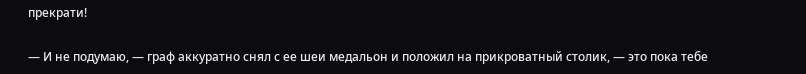прекрати!

— И не подумаю, — граф аккуратно снял с ее шеи медальон и положил на прикроватный столик, — это пока тебе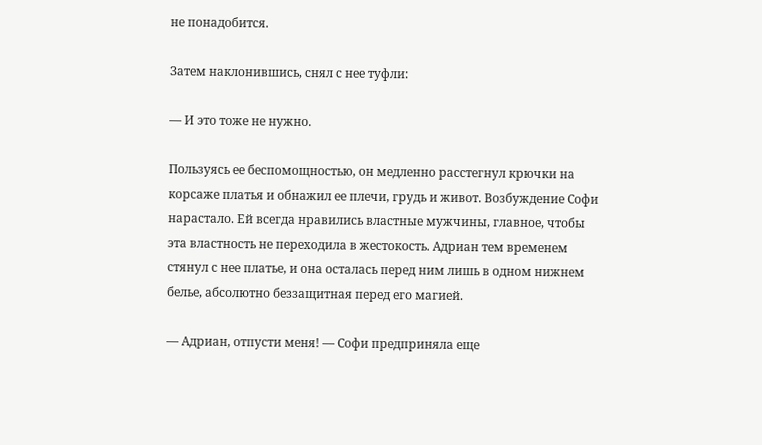не понадобится.

Затем наклонившись, снял с нее туфли:

— И это тоже не нужно.

Пользуясь ее беспомощностью, он медленно расстегнул крючки на корсаже платья и обнажил ее плечи, грудь и живот. Возбуждение Софи нарастало. Ей всегда нравились властные мужчины, главное, чтобы эта властность не переходила в жестокость. Адриан тем временем стянул с нее платье, и она осталась перед ним лишь в одном нижнем белье, абсолютно беззащитная перед его магией.

— Адриан, отпусти меня! — Софи предприняла еще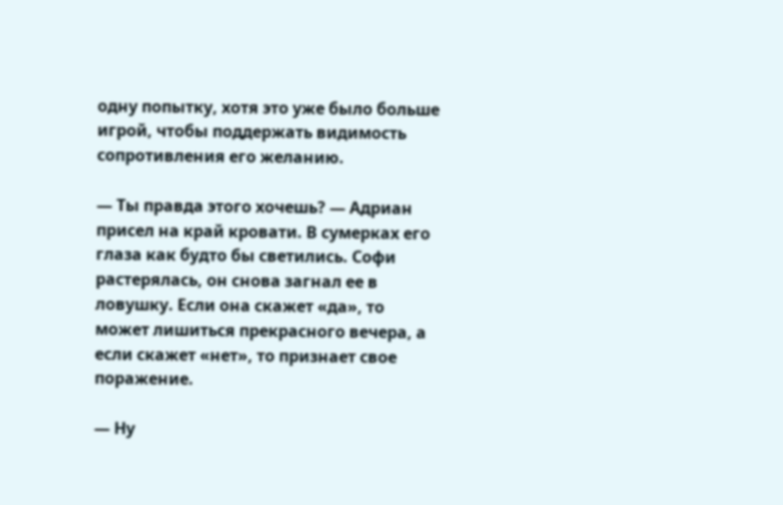одну попытку, хотя это уже было больше игрой, чтобы поддержать видимость сопротивления его желанию.

— Ты правда этого хочешь? — Адриан присел на край кровати. В сумерках его глаза как будто бы светились. Софи растерялась, он снова загнал ее в ловушку. Если она скажет «да», то может лишиться прекрасного вечера, а если скажет «нет», то признает свое поражение.

— Ну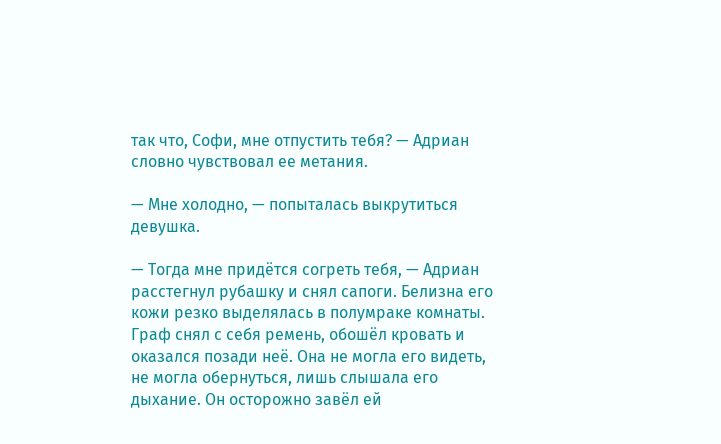так что, Софи, мне отпустить тебя? — Адриан словно чувствовал ее метания.

— Мне холодно, — попыталась выкрутиться девушка.

— Тогда мне придётся согреть тебя, — Адриан расстегнул рубашку и снял сапоги. Белизна его кожи резко выделялась в полумраке комнаты. Граф снял с себя ремень, обошёл кровать и оказался позади неё. Она не могла его видеть, не могла обернуться, лишь слышала его дыхание. Он осторожно завёл ей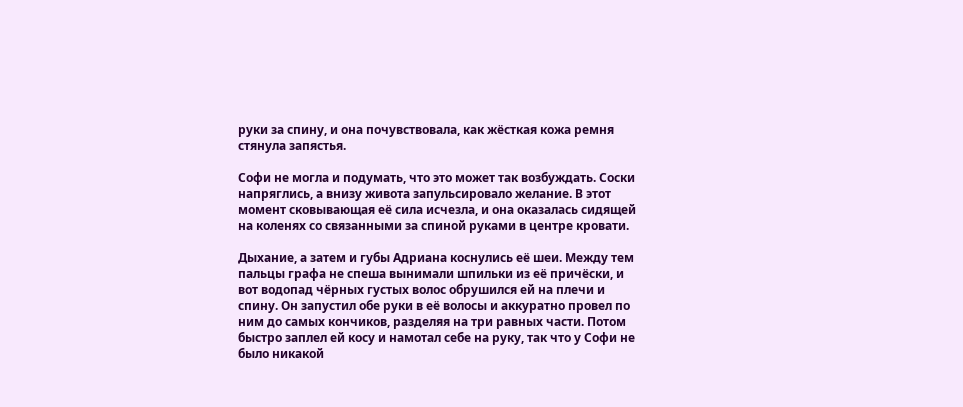руки за спину, и она почувствовала, как жёсткая кожа ремня стянула запястья.

Софи не могла и подумать, что это может так возбуждать. Соски напряглись, а внизу живота запульсировало желание. В этот момент сковывающая её сила исчезла, и она оказалась сидящей на коленях со связанными за спиной руками в центре кровати.

Дыхание, а затем и губы Адриана коснулись её шеи. Между тем пальцы графа не спеша вынимали шпильки из её причёски, и вот водопад чёрных густых волос обрушился ей на плечи и спину. Он запустил обе руки в её волосы и аккуратно провел по ним до самых кончиков, разделяя на три равных части. Потом быстро заплел ей косу и намотал себе на руку, так что у Софи не было никакой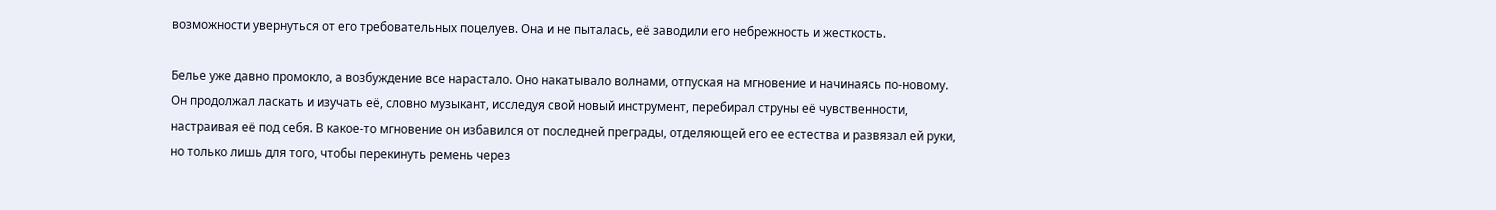возможности увернуться от его требовательных поцелуев. Она и не пыталась, её заводили его небрежность и жесткость.

Белье уже давно промокло, а возбуждение все нарастало. Оно накатывало волнами, отпуская на мгновение и начинаясь по-новому. Он продолжал ласкать и изучать её, словно музыкант, исследуя свой новый инструмент, перебирал струны её чувственности, настраивая её под себя. В какое-то мгновение он избавился от последней преграды, отделяющей его ее естества и развязал ей руки, но только лишь для того, чтобы перекинуть ремень через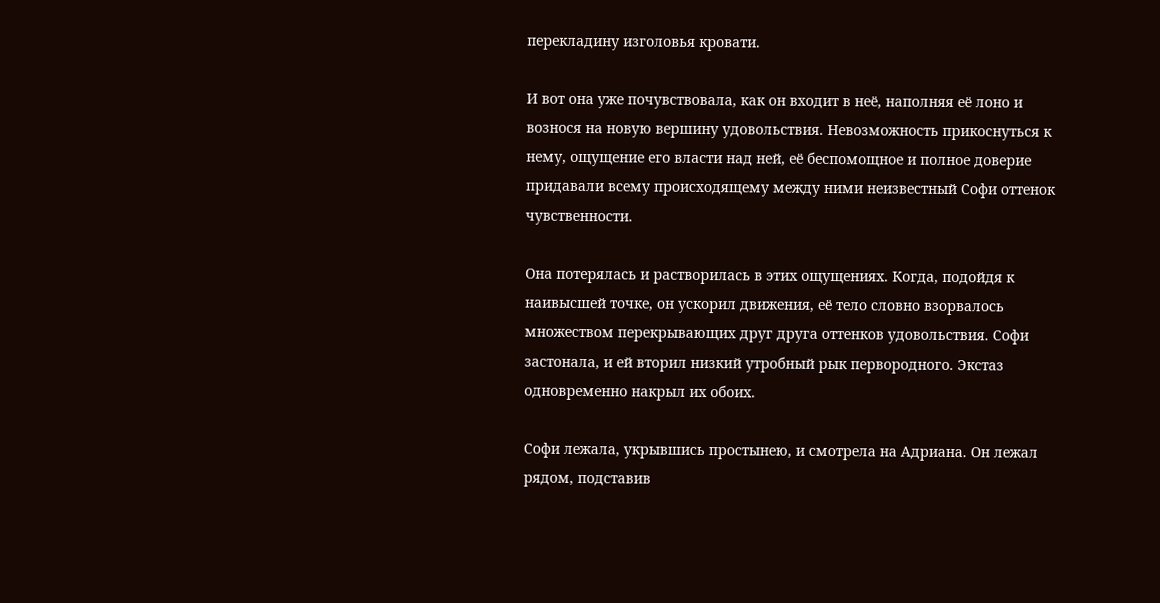перекладину изголовья кровати.

И вот она уже почувствовала, как он входит в неё, наполняя её лоно и вознося на новую вершину удовольствия. Невозможность прикоснуться к нему, ощущение его власти над ней, её беспомощное и полное доверие придавали всему происходящему между ними неизвестный Софи оттенок чувственности.

Она потерялась и растворилась в этих ощущениях. Когда, подойдя к наивысшей точке, он ускорил движения, её тело словно взорвалось множеством перекрывающих друг друга оттенков удовольствия. Софи застонала, и ей вторил низкий утробный рык первородного. Экстаз одновременно накрыл их обоих.

Софи лежала, укрывшись простынею, и смотрела на Адриана. Он лежал рядом, подставив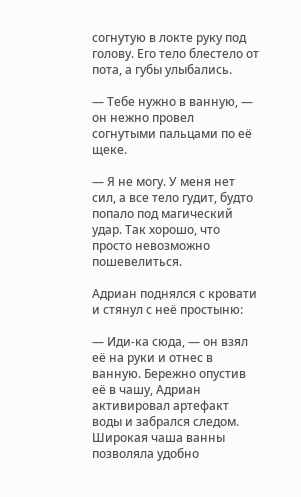согнутую в локте руку под голову. Его тело блестело от пота, а губы улыбались.

— Тебе нужно в ванную, — он нежно провел согнутыми пальцами по её щеке.

— Я не могу. У меня нет сил, а все тело гудит, будто попало под магический удар. Так хорошо, что просто невозможно пошевелиться.

Адриан поднялся с кровати и стянул с неё простыню:

— Иди-ка сюда, — он взял её на руки и отнес в ванную. Бережно опустив её в чашу, Адриан активировал артефакт воды и забрался следом. Широкая чаша ванны позволяла удобно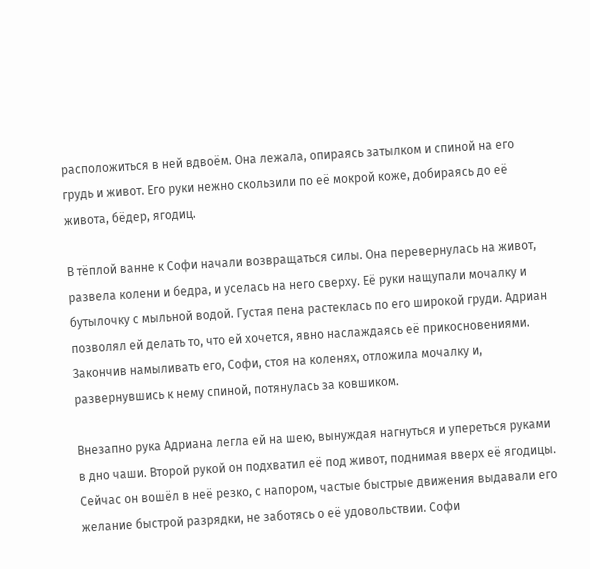расположиться в ней вдвоём. Она лежала, опираясь затылком и спиной на его грудь и живот. Его руки нежно скользили по её мокрой коже, добираясь до её живота, бёдер, ягодиц.

В тёплой ванне к Софи начали возвращаться силы. Она перевернулась на живот, развела колени и бедра, и уселась на него сверху. Её руки нащупали мочалку и бутылочку с мыльной водой. Густая пена растеклась по его широкой груди. Адриан позволял ей делать то, что ей хочется, явно наслаждаясь её прикосновениями. Закончив намыливать его, Софи, стоя на коленях, отложила мочалку и, развернувшись к нему спиной, потянулась за ковшиком.

Внезапно рука Адриана легла ей на шею, вынуждая нагнуться и упереться руками в дно чаши. Второй рукой он подхватил её под живот, поднимая вверх её ягодицы. Сейчас он вошёл в неё резко, с напором, частые быстрые движения выдавали его желание быстрой разрядки, не заботясь о её удовольствии. Софи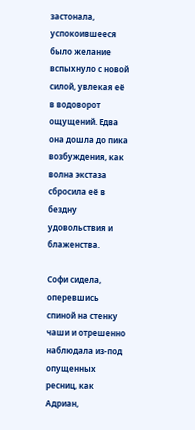застонала, успокоившееся было желание вспыхнуло с новой силой, увлекая её в водоворот ощущений. Едва она дошла до пика возбуждения, как волна экстаза сбросила её в бездну удовольствия и блаженства.

Софи сидела, оперевшись спиной на стенку чаши и отрешенно наблюдала из-под опущенных ресниц, как Адриан,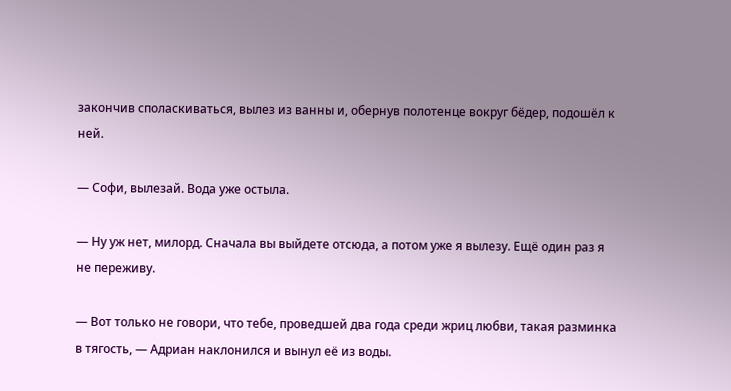закончив споласкиваться, вылез из ванны и, обернув полотенце вокруг бёдер, подошёл к ней.

— Софи, вылезай. Вода уже остыла.

— Ну уж нет, милорд. Сначала вы выйдете отсюда, а потом уже я вылезу. Ещё один раз я не переживу.

— Вот только не говори, что тебе, проведшей два года среди жриц любви, такая разминка в тягость, — Адриан наклонился и вынул её из воды.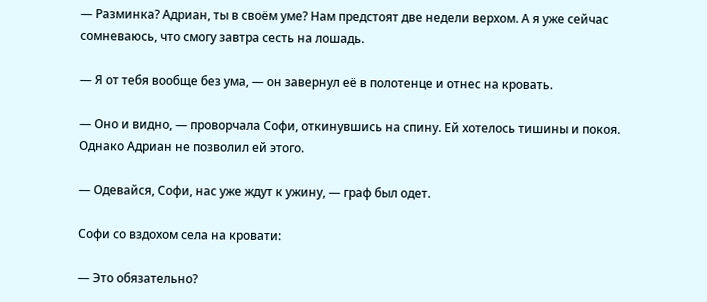— Разминка? Адриан, ты в своём уме? Нам предстоят две недели верхом. А я уже сейчас сомневаюсь, что смогу завтра сесть на лошадь.

— Я от тебя вообще без ума, — он завернул её в полотенце и отнес на кровать.

— Оно и видно, — проворчала Софи, откинувшись на спину. Ей хотелось тишины и покоя. Однако Адриан не позволил ей этого.

— Одевайся, Софи, нас уже ждут к ужину, — граф был одет.

Софи со вздохом села на кровати:

— Это обязательно?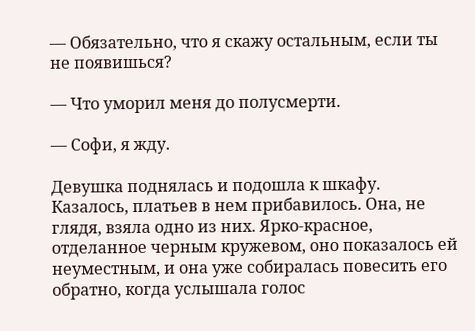— Обязательно, что я скажу остальным, если ты не появишься?

— Что уморил меня до полусмерти.

— Софи, я жду.

Девушка поднялась и подошла к шкафу. Казалось, платьев в нем прибавилось. Она, не глядя, взяла одно из них. Ярко-красное, отделанное черным кружевом, оно показалось ей неуместным, и она уже собиралась повесить его обратно, когда услышала голос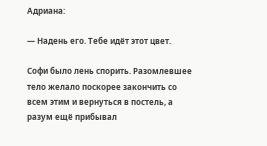Адриана:

— Надень его. Тебе идёт этот цвет.

Софи было лень спорить. Разомлевшее тело желало поскорее закончить со всем этим и вернуться в постель, а разум ещё прибывал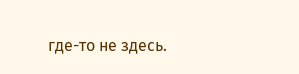где-то не здесь.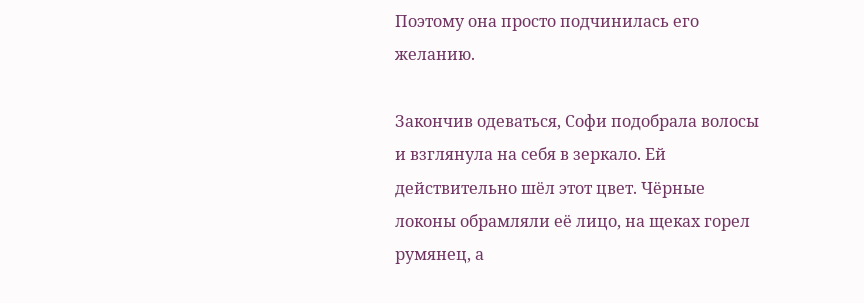Поэтому она просто подчинилась его желанию.

Закончив одеваться, Софи подобрала волосы и взглянула на себя в зеркало. Ей действительно шёл этот цвет. Чёрные локоны обрамляли её лицо, на щеках горел румянец, а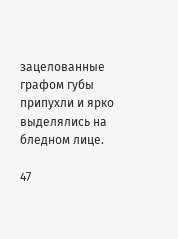зацелованные графом губы припухли и ярко выделялись на бледном лице.

47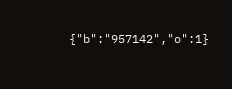{"b":"957142","o":1}